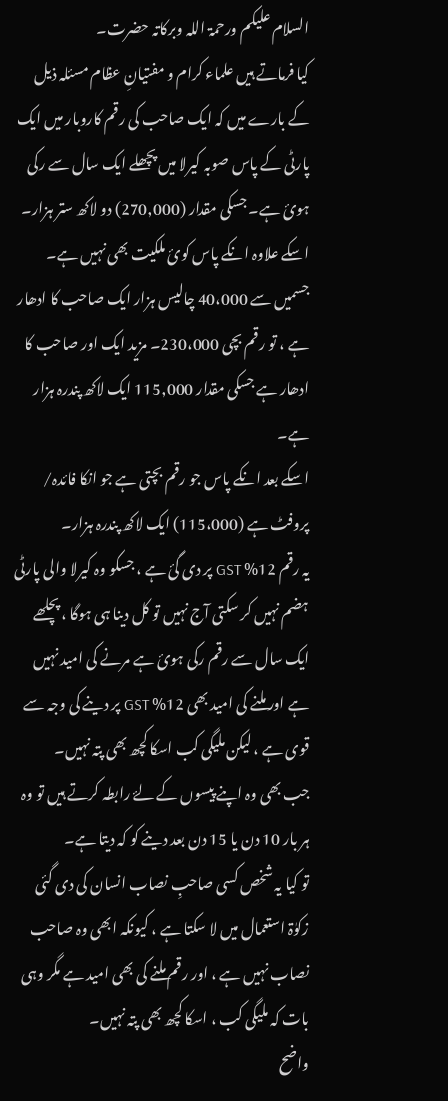السلام علیکم ورحمۃ اللہ وبرکاتہ حضرت۔
کیا فرماتے ہیں علماء کرام و مفتیانِ عظام مسئلہ ذیل کے بارے میں کہ ایک صاحب کی رقم کاروبار میں ایک پارٹی کے پاس صوبہ کیرلا میں پچھلے ایک سال سے رکی ہوئ ہے۔ جسکی مقدار (270,000) دو لاکھ ستر ہزار۔ اسکے علاوہ انکے پاس کوئ ملکیت بھی نہیں ہے۔
جسمیں سے 40،000 چالیس ہزار ایک صاحب کا ادھار ہے ، تو رقم بچی 230،000۔ مزید ایک اور صاحب کا ادھار ہے جسکی مقدار 115,000 ایک لاکھ پندرہ ہزار ہے۔
اسکے بعد انکے پاس جو رقم بچتی ہے جو انکا فائدہ/ پروفٹ ہے (115،000) ایک لاکھ پندرہ ہزار۔
یہ رقم 12% GST پر دی گئ ہے ، جسکو وہ کیرلا والی پارٹی ہضم نہیں کر سکتی آج نہیں تو کل دینا ہی ہوگا ، پچلھے ایک سال سے رقم رکی ہوئ ہے مرنے کی امید نہیں ہے اور ملنے کی امید بھی 12% GST پر دینے کی وجہ سے قوی ہے ، لیکن ملیگی کب اسکا کچھ بھی پتہ نہیں۔
جب بھی وہ اپنے پیسوں کے لۓ رابطہ کرتے ہیں تو وہ ہر بار 10 دن یا 15 دن بعد دینے کو کہ دیتا ہے۔
تو کیا یہ شخص کسی صاحبِ نصاب انسان کی دی گئی زکوٰۃ استعمال میں لا سکتا ہے ، کیونکہ ابھی وہ صاحب نصاب نہیں ہے ، اور رقم ملنے کی بھی امید ہے مگر وہی بات کہ ملیگی کب ، اسکا کچھ بھی پتہ نہیں۔
واضح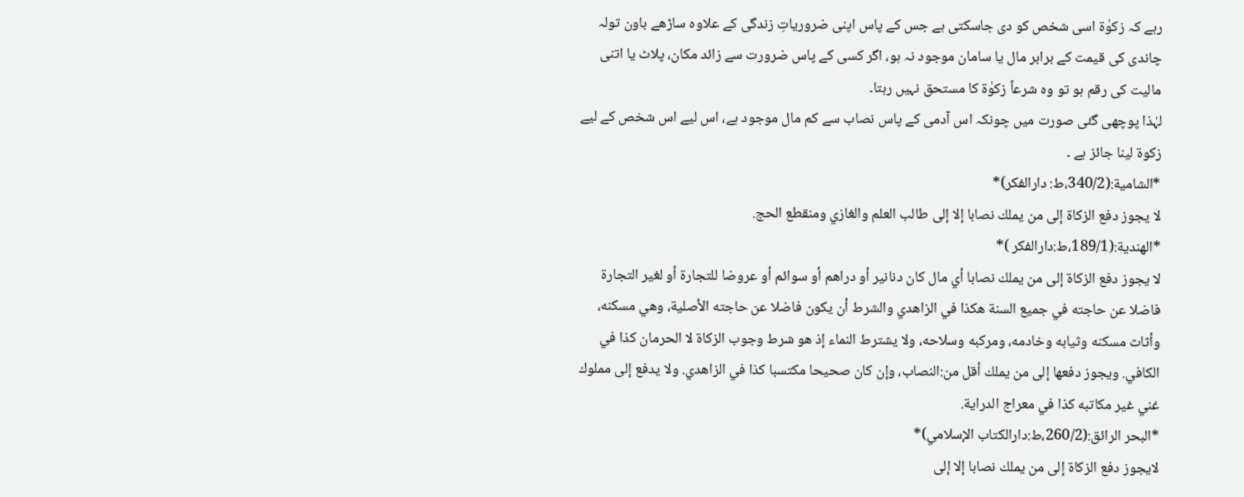رہے کہ زکوٰۃ اسی شخص کو دی جاسکتی ہے جس کے پاس اپنی ضروریاتِ زندگی کے علاوہ ساڑھے باون تولہ چاندی کی قیمت کے برابر مال یا سامان موجود نہ ہو، اگر کسی کے پاس ضرورت سے زائد مکان، پلاٹ یا اتنی مالیت کی رقم ہو تو وہ شرعاً زکوٰۃ کا مستحق نہیں رہتا۔
لہٰذا پوچھی گئی صورت میں چونکہ اس آدمی کے پاس نصاب سے کم مال موجود ہے، اس لیے اس شخص کے لیے زکوۃ لینا جائز ہے ۔
*الشامية:(340/2،ط: دارالفكر)*
لا يجوز دفع الزكاة إلى من يملك نصابا إلا إلى طالب العلم والغازي ومنقطع الحج.
*الهندية:(189/1،ط:دارالفكر )*
لا يجوز دفع الزكاة إلى من يملك نصابا أي مال كان دنانير أو دراهم أو سوائم أو عروضا للتجارة أو لغير التجارة فاضلا عن حاجته في جميع السنة هكذا في الزاهدي والشرط أن يكون فاضلا عن حاجته الأصلية، وهي مسكنه، وأثاث مسكنه وثيابه وخادمه، ومركبه وسلاحه، ولا يشترط النماء إذ هو شرط وجوب الزكاة لا الحرمان كذا في الكافي. ويجوز دفعها إلى من يملك أقل من:النصاب، وإن كان صحيحا مكتسبا كذا في الزاهدي. ولا يدفع إلى مملوك غني غير مكاتبه كذا في معراج الدراية.
*البحر الرائق:(260/2،ط:دارالكتاب الإسلامي)*
لايجوز دفع الزكاة إلى من يملك نصابا إلا إلى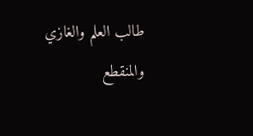طالب العلم والغازي والمنقطع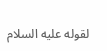لقوله عليه السلام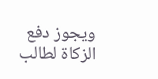ويجوز دفع الزكاة لطالب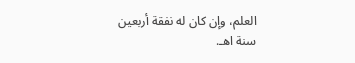العلم، وإن كان له نفقة أربعين سنة اهـ.